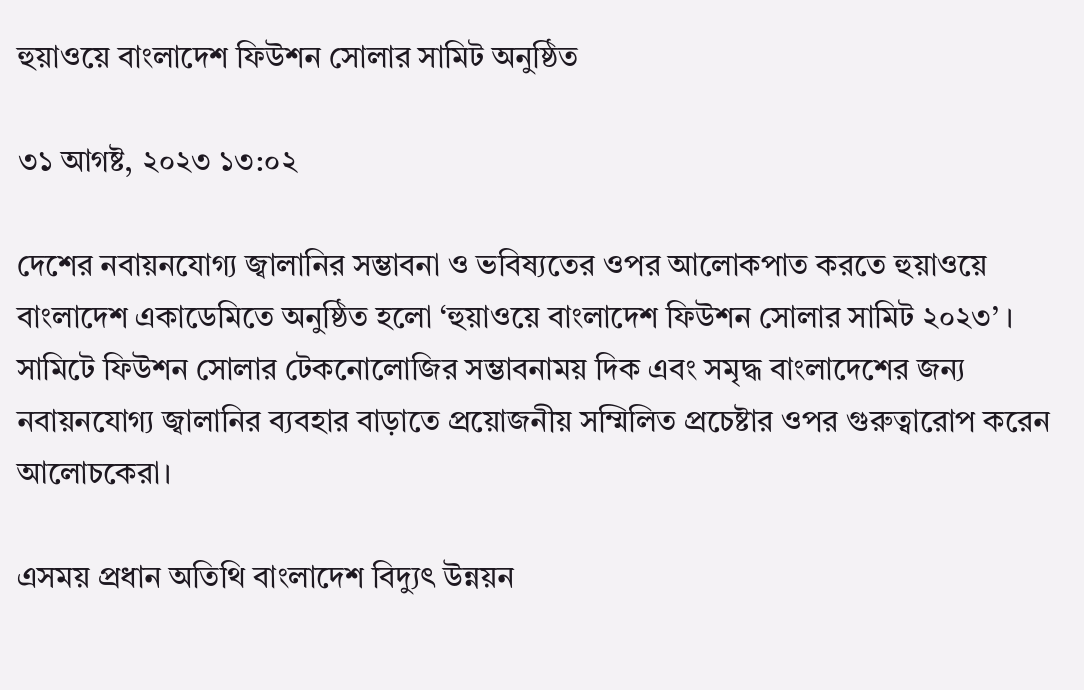হুয়াওয়ে বাংলাদেশ ফিউশন সোলার সামিট অনুষ্ঠিত

৩১ আগষ্ট, ২০২৩ ১৩:০২

দেশের নবায়নযোগ্য জ্বালানির সম্ভাবনা ও ভবিষ্যতের ওপর আলোকপাত করতে হুয়াওয়ে বাংলাদেশ একাডেমিতে অনুষ্ঠিত হলো ‘হুয়াওয়ে বাংলাদেশ ফিউশন সোলার সামিট ২০২৩’ । সামিটে ফিউশন সোলার টেকনোলোজির সম্ভাবনাময় দিক এবং সমৃদ্ধ বাংলাদেশের জন্য নবায়নযোগ্য জ্বালানির ব্যবহার বাড়াতে প্রয়োজনীয় সম্মিলিত প্রচেষ্টার ওপর গুরুত্বারোপ করেন আলোচকেরা।

এসময় প্রধান অতিথি বাংলাদেশ বিদ্যুৎ উন্নয়ন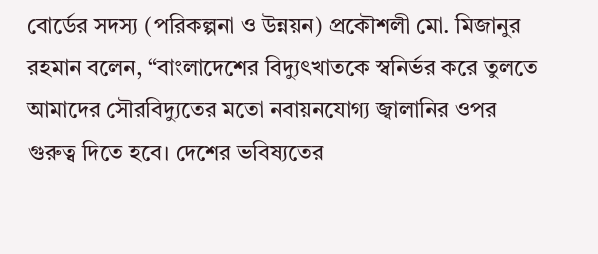বোর্ডের সদস্য (পরিকল্পনা ও উন্নয়ন) প্রকৌশলী মো. মিজানুর রহমান বলেন, “বাংলাদেশের বিদ্যুৎখাতকে স্বনির্ভর করে তুলতে আমাদের সৌরবিদ্যুতের মতো নবায়নযোগ্য জ্বালানির ওপর গুরুত্ব দিতে হবে। দেশের ভবিষ্যতের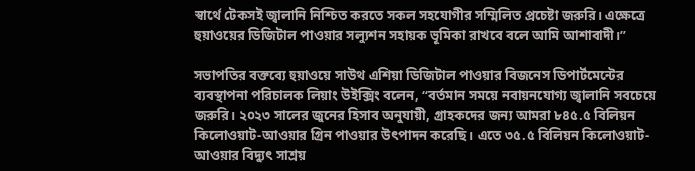স্বার্থে টেকসই জ্বালানি নিশ্চিত করতে সকল সহযোগীর সম্মিলিত প্রচেষ্টা জরুরি। এক্ষেত্রে হুয়াওয়ের ডিজিটাল পাওয়ার সল্যুশন সহায়ক ভূমিকা রাখবে বলে আমি আশাবাদী।”

সভাপতির বক্তব্যে হুয়াওয়ে সাউথ এশিয়া ডিজিটাল পাওয়ার বিজনেস ডিপার্টমেন্টের ব্যবস্থাপনা পরিচালক লিয়াং উইক্সিং বলেন, “বর্তমান সময়ে নবায়নযোগ্য জ্বালানি সবচেয়ে জরুরি। ২০২৩ সালের জুনের হিসাব অনুযায়ী, গ্রাহকদের জন্য আমরা ৮৪৫.৫ বিলিয়ন কিলোওয়াট-আওয়ার গ্রিন পাওয়ার উৎপাদন করেছি। এতে ৩৫.৫ বিলিয়ন কিলোওয়াট-আওয়ার বিদ্যুৎ সাশ্রয়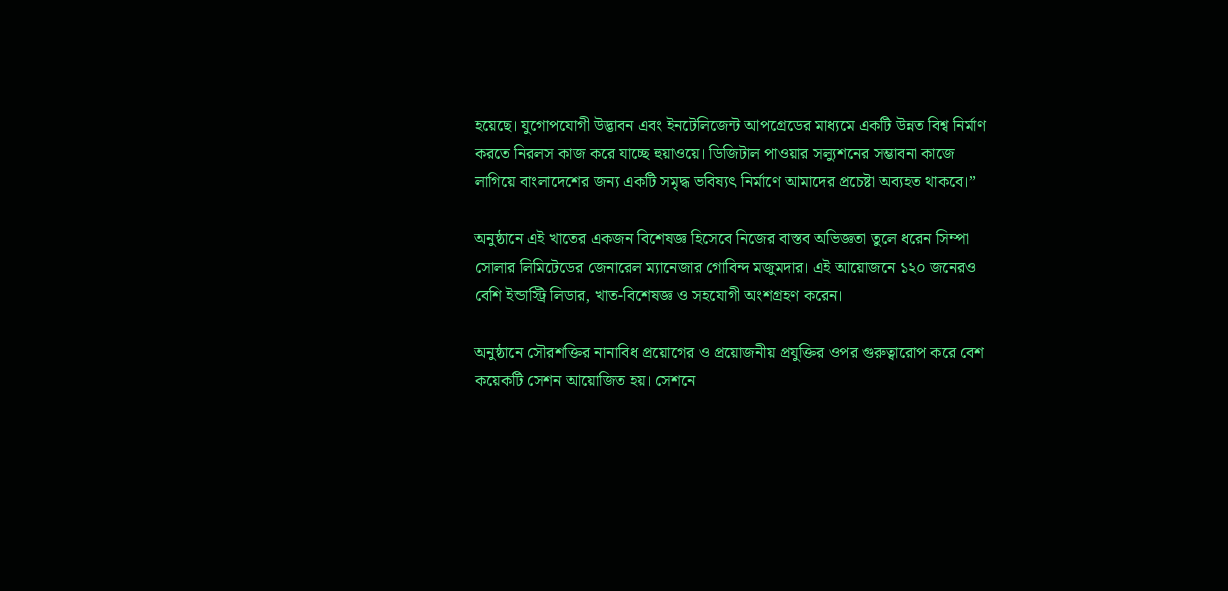হয়েছে। যুগোপযোগী উদ্ভাবন এবং ইনটেলিজেন্ট আপগ্রেডের মাধ্যমে একটি উন্নত বিশ্ব নির্মাণ করতে নিরলস কাজ করে যাচ্ছে হুয়াওয়ে। ডিজিটাল পাওয়ার সল্যুশনের সম্ভাবনা কাজে লাগিয়ে বাংলাদেশের জন্য একটি সমৃদ্ধ ভবিষ্যৎ নির্মাণে আমাদের প্রচেষ্টা অব্যহত থাকবে।”

অনুষ্ঠানে এই খাতের একজন বিশেষজ্ঞ হিসেবে নিজের বাস্তব অভিজ্ঞতা তুলে ধরেন সিম্পা সোলার লিমিটেডের জেনারেল ম্যানেজার গোবিন্দ মজুমদার। এই আয়োজনে ১২০ জনেরও বেশি ইন্ডাস্ট্রি লিডার, খাত-বিশেষজ্ঞ ও সহযোগী অংশগ্রহণ করেন।

অনুষ্ঠানে সৌরশক্তির নানাবিধ প্রয়োগের ও প্রয়োজনীয় প্রযুক্তির ওপর গুরুত্বারোপ করে বেশ কয়েকটি সেশন আয়োজিত হয়। সেশনে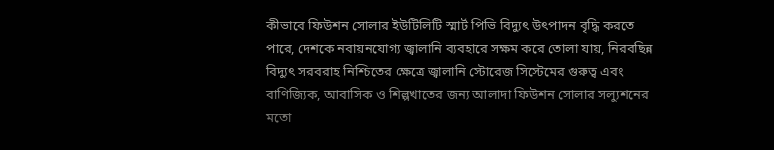কীভাবে ফিউশন সোলার ইউটিলিটি স্মার্ট পিভি বিদ্যুৎ উৎপাদন বৃদ্ধি করতে পারে, দেশকে নবায়নযোগ্য জ্বালানি ব্যবহারে সক্ষম করে তোলা যায়, নিরবছিন্ন বিদ্যুৎ সরবরাহ নিশ্চিতের ক্ষেত্রে জ্বালানি স্টোরেজ সিস্টেমের গুরুত্ব এবং বাণিজ্যিক, আবাসিক ও শিল্পখাতের জন্য আলাদা ফিউশন সোলার সল্যুশনের মতো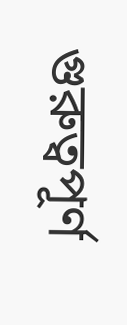গুরুত্বপূর্ণ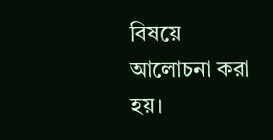বিষয়ে আলোচনা করা হয়।